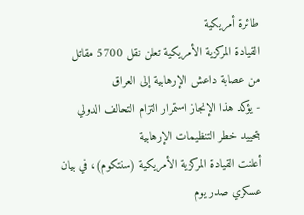طائرة أمريكية
القيادة المركزية الأمريكية تعلن نقل 5700 مقاتل من عصابة داعش الإرهابية إلى العراق
- يؤكد هذا الإنجاز استمرار التزام التحالف الدولي بتحييد خطر التنظيمات الإرهابية
أعلنت القيادة المركزية الأمريكية (سنتكوم)، في بيان عسكري صدر يوم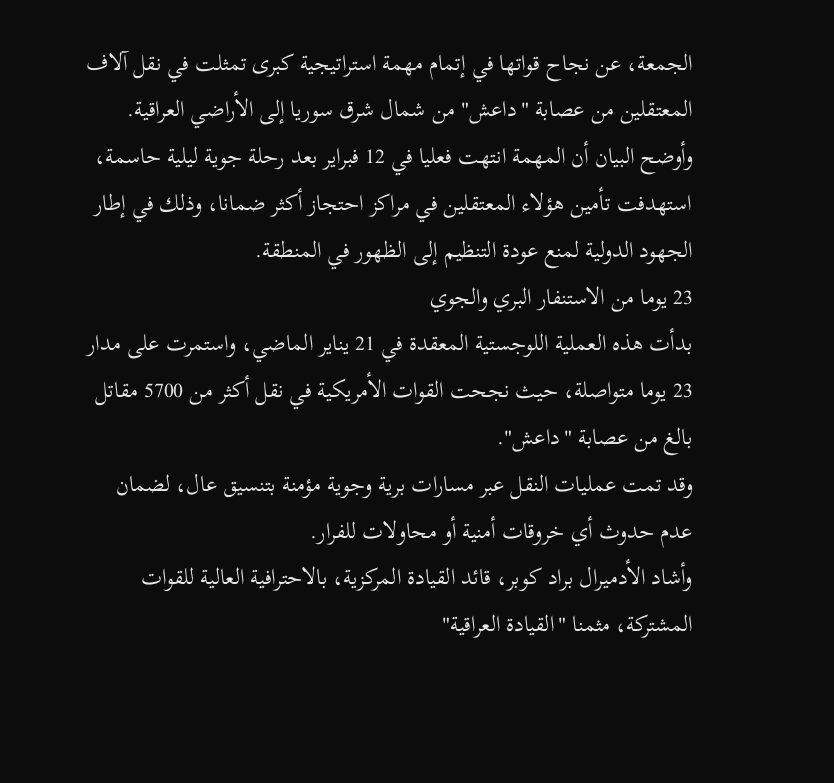الجمعة، عن نجاح قواتها في إتمام مهمة استراتيجية كبرى تمثلت في نقل آلاف المعتقلين من عصابة "داعش" من شمال شرق سوريا إلى الأراضي العراقية.
وأوضح البيان أن المهمة انتهت فعليا في 12 فبراير بعد رحلة جوية ليلية حاسمة، استهدفت تأمين هؤلاء المعتقلين في مراكز احتجاز أكثر ضمانا، وذلك في إطار الجهود الدولية لمنع عودة التنظيم إلى الظهور في المنطقة.
23 يوما من الاستنفار البري والجوي
بدأت هذه العملية اللوجستية المعقدة في 21 يناير الماضي، واستمرت على مدار 23 يوما متواصلة، حيث نجحت القوات الأمريكية في نقل أكثر من 5700 مقاتل بالغ من عصابة "داعش".
وقد تمت عمليات النقل عبر مسارات برية وجوية مؤمنة بتنسيق عال، لضمان عدم حدوث أي خروقات أمنية أو محاولات للفرار.
وأشاد الأدميرال براد كوبر، قائد القيادة المركزية، بالاحترافية العالية للقوات المشتركة، مثمنا "القيادة العراقية"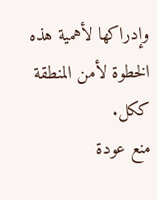وإدراكها لأهمية هذه الخطوة لأمن المنطقة ككل.
منع عودة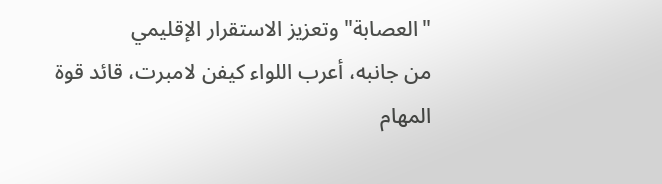"العصابة" وتعزيز الاستقرار الإقليمي
من جانبه، أعرب اللواء كيفن لامبرت، قائد قوة المهام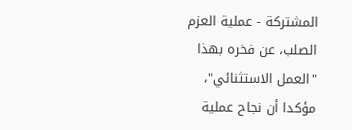المشتركة - عملية العزم الصلب، عن فخره بهذا "العمل الاستثنائي"، مؤكدا أن نجاح عملية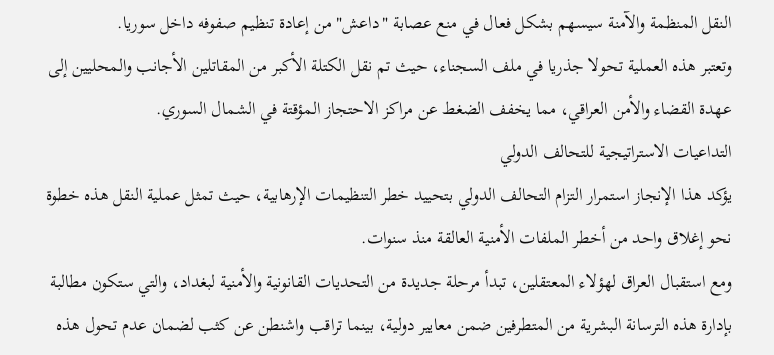النقل المنظمة والآمنة سيسهم بشكل فعال في منع عصابة "داعش" من إعادة تنظيم صفوفه داخل سوريا.
وتعتبر هذه العملية تحولا جذريا في ملف السجناء، حيث تم نقل الكتلة الأكبر من المقاتلين الأجانب والمحليين إلى عهدة القضاء والأمن العراقي، مما يخفف الضغط عن مراكز الاحتجاز المؤقتة في الشمال السوري.
التداعيات الاستراتيجية للتحالف الدولي
يؤكد هذا الإنجاز استمرار التزام التحالف الدولي بتحييد خطر التنظيمات الإرهابية، حيث تمثل عملية النقل هذه خطوة نحو إغلاق واحد من أخطر الملفات الأمنية العالقة منذ سنوات.
ومع استقبال العراق لهؤلاء المعتقلين، تبدأ مرحلة جديدة من التحديات القانونية والأمنية لبغداد، والتي ستكون مطالبة بإدارة هذه الترسانة البشرية من المتطرفين ضمن معايير دولية، بينما تراقب واشنطن عن كثب لضمان عدم تحول هذه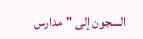السجون إلى "مدارس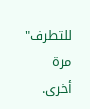للتطرف" مرة أخرى.